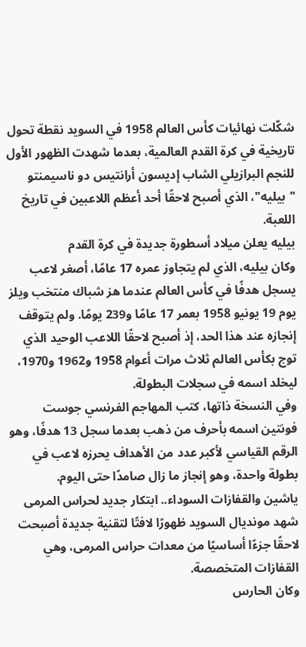شكّلت نهائيات كأس العالم 1958 في السويد نقطة تحول تاريخية في كرة القدم العالمية، بعدما شهدت الظهور الأول للنجم البرازيلي الشاب إديسون أرانتيس دو ناسيمنتو "بيليه"، الذي أصبح لاحقًا أحد أعظم اللاعبين في تاريخ اللعبة.
بيليه يعلن ميلاد أسطورة جديدة في كرة القدم
وكان بيليه، الذي لم يتجاوز عمره 17 عامًا، أصغر لاعب يسجل هدفًا في كأس العالم عندما هز شباك منتخب ويلز يوم 19 يونيو 1958 بعمر 17 عامًا و239 يومًا. ولم يتوقف إنجازه عند هذا الحد، إذ أصبح لاحقًا اللاعب الوحيد الذي توج بكأس العالم ثلاث مرات أعوام 1958 و1962 و1970، ليخلد اسمه في سجلات البطولة.
وفي النسخة ذاتها، كتب المهاجم الفرنسي جوست فونتين اسمه بأحرف من ذهب بعدما سجل 13 هدفًا، وهو الرقم القياسي لأكبر عدد من الأهداف يحرزه لاعب في بطولة واحدة، وهو إنجاز ما زال صامدًا حتى اليوم.
ياشين والقفازات السوداء.. ابتكار جديد لحراس المرمى
شهد مونديال السويد ظهورًا لافتًا لتقنية جديدة أصبحت لاحقًا جزءًا أساسيًا من معدات حراس المرمى، وهي القفازات المتخصصة.
وكان الحارس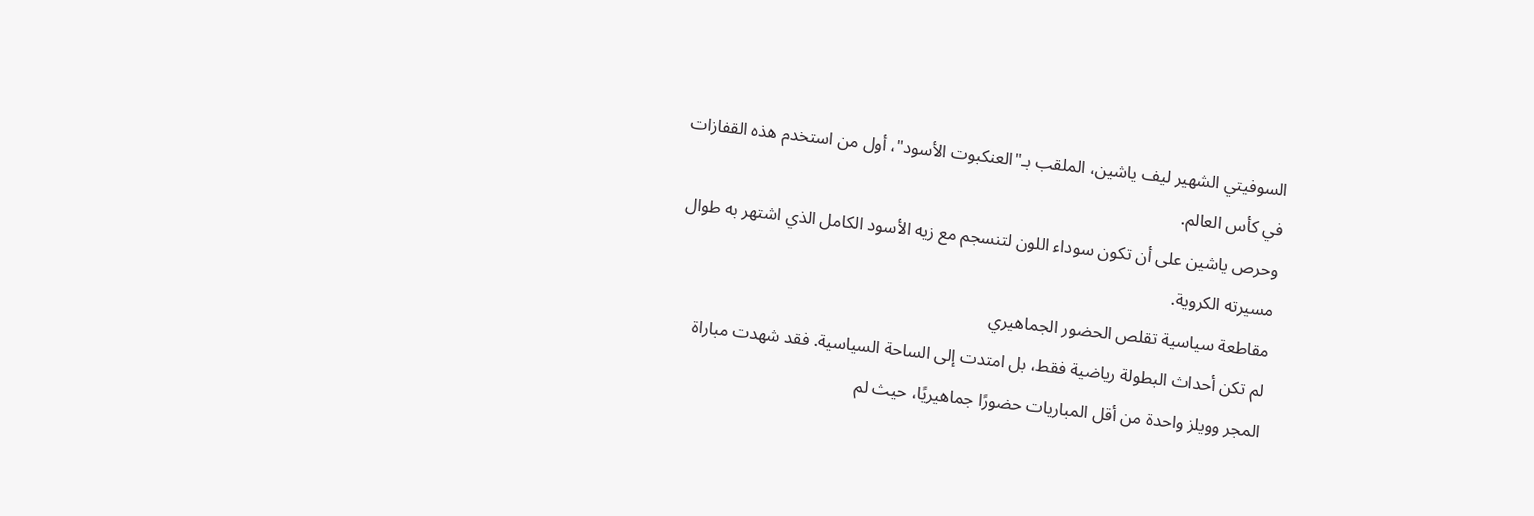السوفيتي الشهير ليف ياشين، الملقب بـ"العنكبوت الأسود"، أول من استخدم هذه القفازات في كأس العالم.
وحرص ياشين على أن تكون سوداء اللون لتنسجم مع زيه الأسود الكامل الذي اشتهر به طوال مسيرته الكروية.
مقاطعة سياسية تقلص الحضور الجماهيري
لم تكن أحداث البطولة رياضية فقط، بل امتدت إلى الساحة السياسية. فقد شهدت مباراة المجر وويلز واحدة من أقل المباريات حضورًا جماهيريًا، حيث لم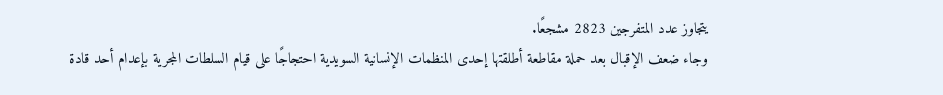يتجاوز عدد المتفرجين 2823 مشجعًا.
وجاء ضعف الإقبال بعد حملة مقاطعة أطلقتها إحدى المنظمات الإنسانية السويدية احتجاجًا على قيام السلطات المجرية بإعدام أحد قادة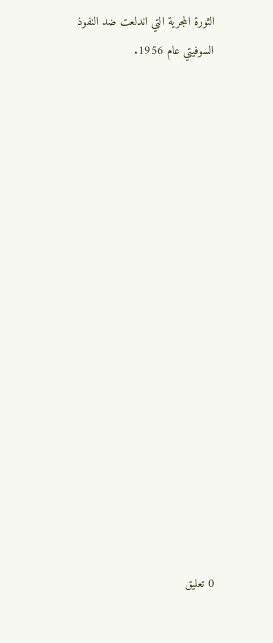الثورة المجرية التي اندلعت ضد النفوذ السوفيتي عام 1956.

















0 تعليق